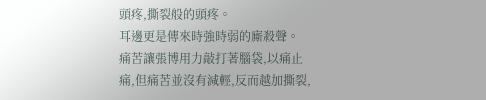頭疼,撕裂般的頭疼。
耳邊更是傳來時強時弱的廝殺聲。
痛苦讓張博用力敲打著腦袋,以痛止痛,但痛苦並沒有減輕,反而越加撕裂,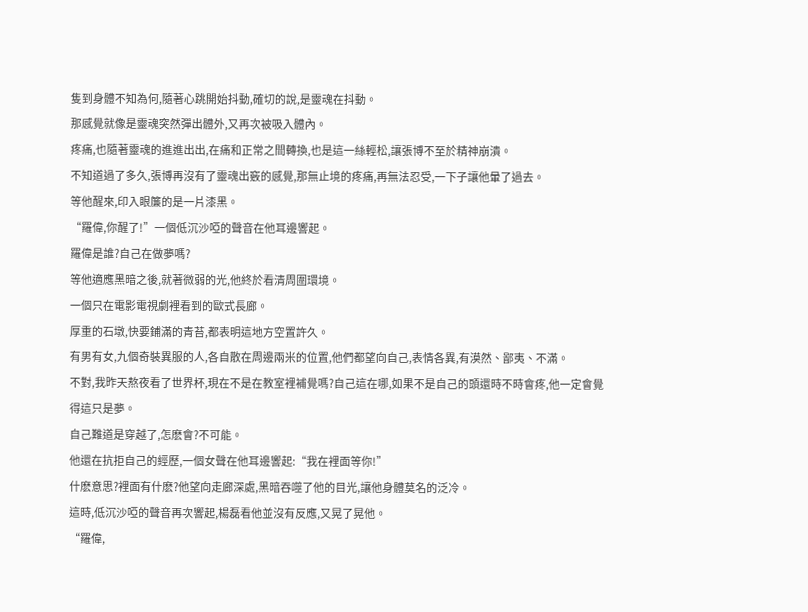隻到身體不知為何,隨著心跳開始抖動,確切的說,是靈魂在抖動。
那感覺就像是靈魂突然彈出體外,又再次被吸入體內。
疼痛,也隨著靈魂的進進出出,在痛和正常之間轉換,也是這一絲輕松,讓張博不至於精神崩潰。
不知道過了多久,張博再沒有了靈魂出竅的感覺,那無止境的疼痛,再無法忍受,一下子讓他暈了過去。
等他醒來,印入眼簾的是一片漆黑。
“羅偉,你醒了!”一個低沉沙啞的聲音在他耳邊響起。
羅偉是誰?自己在做夢嗎?
等他適應黑暗之後,就著微弱的光,他終於看清周圍環境。
一個只在電影電視劇裡看到的歐式長廊。
厚重的石墩,快要鋪滿的青苔,都表明這地方空置許久。
有男有女,九個奇裝異服的人,各自散在周邊兩米的位置,他們都望向自己,表情各異,有漠然、鄙夷、不滿。
不對,我昨天熬夜看了世界杯,現在不是在教室裡補覺嗎?自己這在哪,如果不是自己的頭還時不時會疼,他一定會覺得這只是夢。
自己難道是穿越了,怎麽會?不可能。
他還在抗拒自己的經歷,一個女聲在他耳邊響起:“我在裡面等你!”
什麽意思?裡面有什麽?他望向走廊深處,黑暗吞噬了他的目光,讓他身體莫名的泛冷。
這時,低沉沙啞的聲音再次響起,楊磊看他並沒有反應,又晃了晃他。
“羅偉,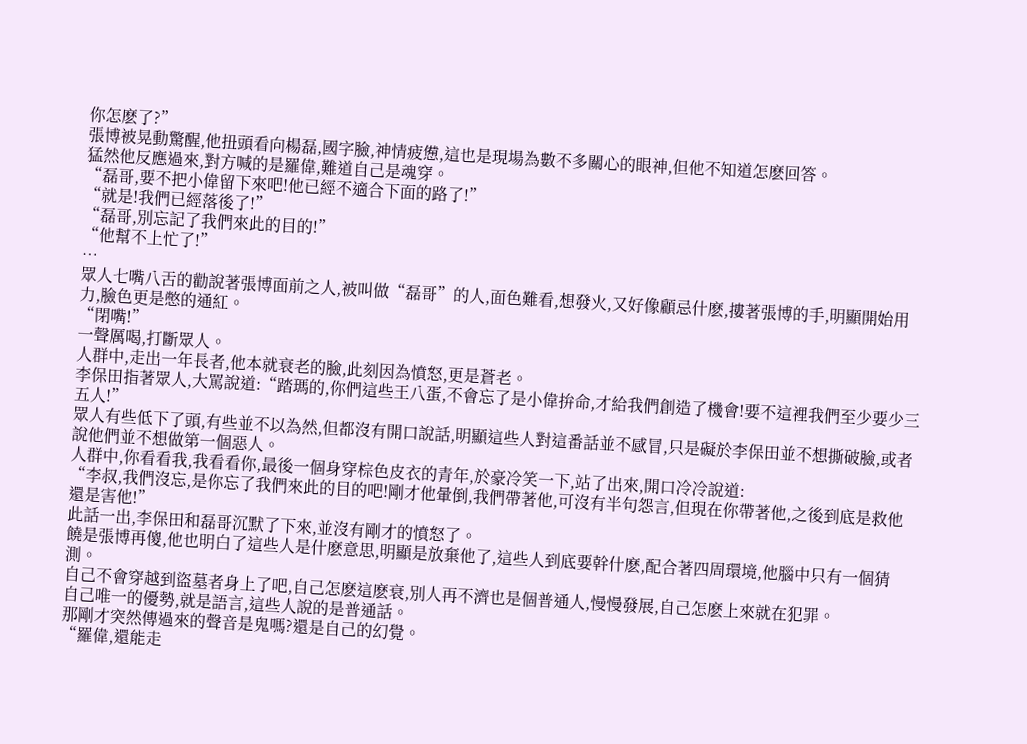你怎麽了?”
張博被晃動驚醒,他扭頭看向楊磊,國字臉,神情疲憊,這也是現場為數不多關心的眼神,但他不知道怎麽回答。
猛然他反應過來,對方喊的是羅偉,難道自己是魂穿。
“磊哥,要不把小偉留下來吧!他已經不適合下面的路了!”
“就是!我們已經落後了!”
“磊哥,別忘記了我們來此的目的!”
“他幫不上忙了!”
…
眾人七嘴八舌的勸說著張博面前之人,被叫做“磊哥”的人,面色難看,想發火,又好像顧忌什麽,摟著張博的手,明顯開始用力,臉色更是憋的通紅。
“閉嘴!”
一聲厲喝,打斷眾人。
人群中,走出一年長者,他本就衰老的臉,此刻因為憤怒,更是蒼老。
李保田指著眾人,大罵說道:“踏瑪的,你們這些王八蛋,不會忘了是小偉拚命,才給我們創造了機會!要不這裡我們至少要少三五人!”
眾人有些低下了頭,有些並不以為然,但都沒有開口說話,明顯這些人對這番話並不感冒,只是礙於李保田並不想撕破臉,或者說他們並不想做第一個惡人。
人群中,你看看我,我看看你,最後一個身穿棕色皮衣的青年,於豪冷笑一下,站了出來,開口冷冷說道:
“李叔,我們沒忘,是你忘了我們來此的目的吧!剛才他暈倒,我們帶著他,可沒有半句怨言,但現在你帶著他,之後到底是救他還是害他!”
此話一出,李保田和磊哥沉默了下來,並沒有剛才的憤怒了。
饒是張博再傻,他也明白了這些人是什麽意思,明顯是放棄他了,這些人到底要幹什麽,配合著四周環境,他腦中只有一個猜測。
自己不會穿越到盜墓者身上了吧,自己怎麽這麽衰,別人再不濟也是個普通人,慢慢發展,自己怎麽上來就在犯罪。
自己唯一的優勢,就是語言,這些人說的是普通話。
那剛才突然傳過來的聲音是鬼嗎?還是自己的幻覺。
“羅偉,還能走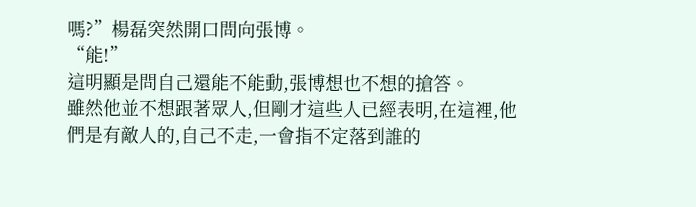嗎?”楊磊突然開口問向張博。
“能!”
這明顯是問自己還能不能動,張博想也不想的搶答。
雖然他並不想跟著眾人,但剛才這些人已經表明,在這裡,他們是有敵人的,自己不走,一會指不定落到誰的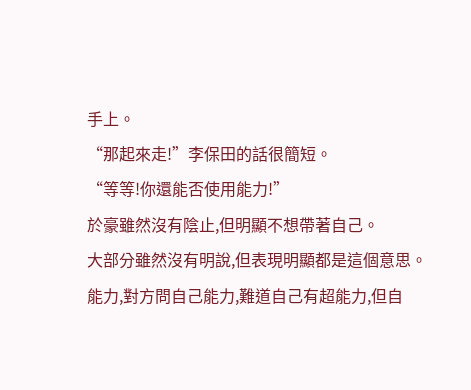手上。
“那起來走!”李保田的話很簡短。
“等等!你還能否使用能力!”
於豪雖然沒有陰止,但明顯不想帶著自己。
大部分雖然沒有明說,但表現明顯都是這個意思。
能力,對方問自己能力,難道自己有超能力,但自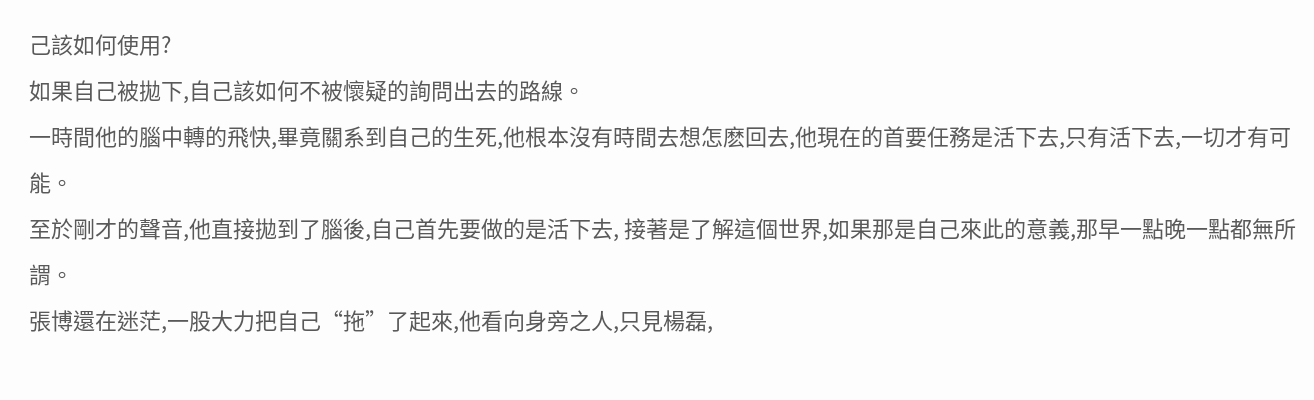己該如何使用?
如果自己被拋下,自己該如何不被懷疑的詢問出去的路線。
一時間他的腦中轉的飛快,畢竟關系到自己的生死,他根本沒有時間去想怎麽回去,他現在的首要任務是活下去,只有活下去,一切才有可能。
至於剛才的聲音,他直接拋到了腦後,自己首先要做的是活下去, 接著是了解這個世界,如果那是自己來此的意義,那早一點晚一點都無所謂。
張博還在迷茫,一股大力把自己“拖”了起來,他看向身旁之人,只見楊磊,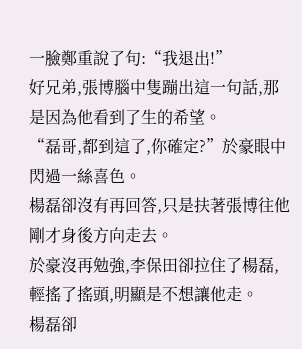一臉鄭重說了句:“我退出!”
好兄弟,張博腦中隻蹦出這一句話,那是因為他看到了生的希望。
“磊哥,都到這了,你確定?”於豪眼中閃過一絲喜色。
楊磊卻沒有再回答,只是扶著張博往他剛才身後方向走去。
於豪沒再勉強,李保田卻拉住了楊磊,輕搖了搖頭,明顯是不想讓他走。
楊磊卻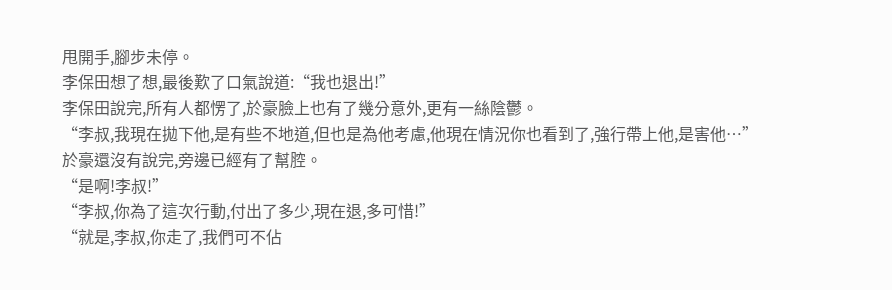甩開手,腳步未停。
李保田想了想,最後歎了口氣說道:“我也退出!”
李保田說完,所有人都愣了,於豪臉上也有了幾分意外,更有一絲陰鬱。
“李叔,我現在拋下他,是有些不地道,但也是為他考慮,他現在情況你也看到了,強行帶上他,是害他…”
於豪還沒有說完,旁邊已經有了幫腔。
“是啊!李叔!”
“李叔,你為了這次行動,付出了多少,現在退,多可惜!”
“就是,李叔,你走了,我們可不佔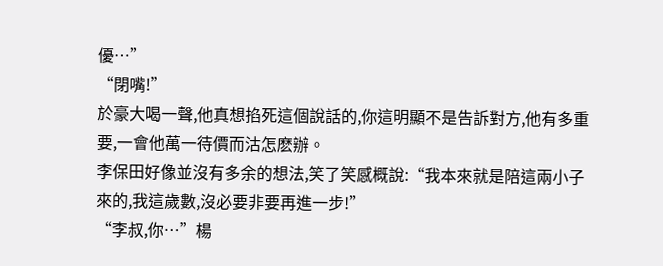優…”
“閉嘴!”
於豪大喝一聲,他真想掐死這個說話的,你這明顯不是告訴對方,他有多重要,一會他萬一待價而沽怎麽辦。
李保田好像並沒有多余的想法,笑了笑感概說:“我本來就是陪這兩小子來的,我這歲數,沒必要非要再進一步!”
“李叔,你…”楊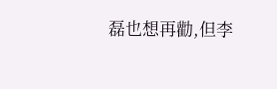磊也想再勸,但李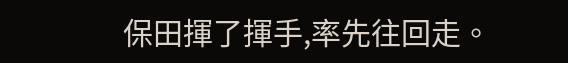保田揮了揮手,率先往回走。